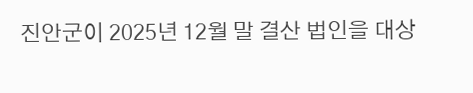진안군이 2025년 12월 말 결산 법인을 대상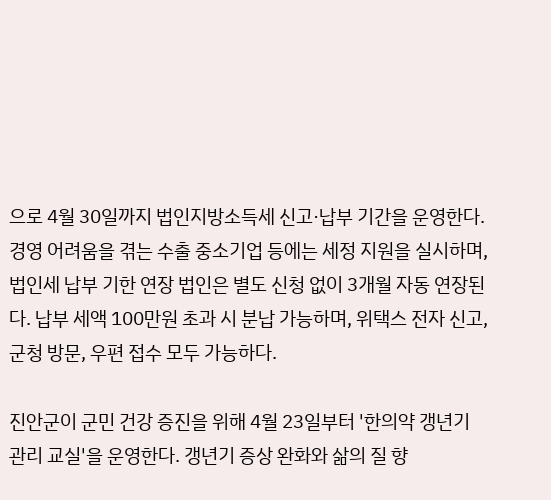으로 4월 30일까지 법인지방소득세 신고·납부 기간을 운영한다. 경영 어려움을 겪는 수출 중소기업 등에는 세정 지원을 실시하며, 법인세 납부 기한 연장 법인은 별도 신청 없이 3개월 자동 연장된다. 납부 세액 100만원 초과 시 분납 가능하며, 위택스 전자 신고, 군청 방문, 우편 접수 모두 가능하다.

진안군이 군민 건강 증진을 위해 4월 23일부터 '한의약 갱년기 관리 교실'을 운영한다. 갱년기 증상 완화와 삶의 질 향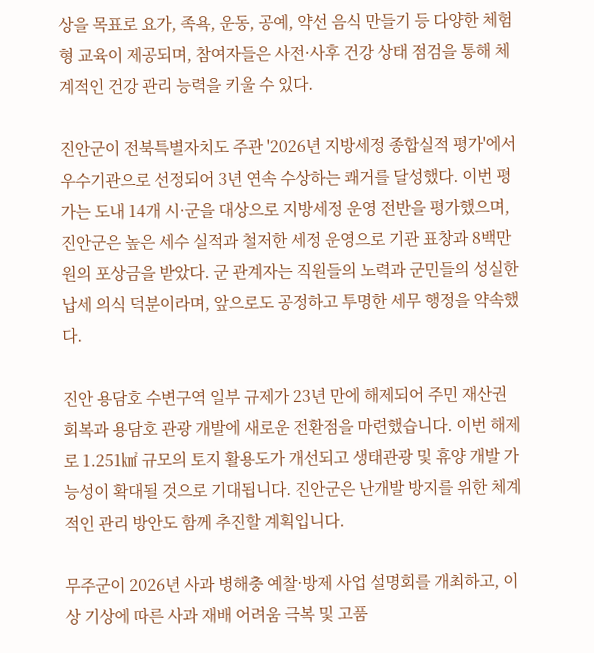상을 목표로 요가, 족욕, 운동, 공예, 약선 음식 만들기 등 다양한 체험형 교육이 제공되며, 참여자들은 사전·사후 건강 상태 점검을 통해 체계적인 건강 관리 능력을 키울 수 있다.

진안군이 전북특별자치도 주관 '2026년 지방세정 종합실적 평가'에서 우수기관으로 선정되어 3년 연속 수상하는 쾌거를 달성했다. 이번 평가는 도내 14개 시·군을 대상으로 지방세정 운영 전반을 평가했으며, 진안군은 높은 세수 실적과 철저한 세정 운영으로 기관 표창과 8백만 원의 포상금을 받았다. 군 관계자는 직원들의 노력과 군민들의 성실한 납세 의식 덕분이라며, 앞으로도 공정하고 투명한 세무 행정을 약속했다.

진안 용담호 수변구역 일부 규제가 23년 만에 해제되어 주민 재산권 회복과 용담호 관광 개발에 새로운 전환점을 마련했습니다. 이번 해제로 1.251㎢ 규모의 토지 활용도가 개선되고 생태관광 및 휴양 개발 가능성이 확대될 것으로 기대됩니다. 진안군은 난개발 방지를 위한 체계적인 관리 방안도 함께 추진할 계획입니다.

무주군이 2026년 사과 병해충 예찰·방제 사업 설명회를 개최하고, 이상 기상에 따른 사과 재배 어려움 극복 및 고품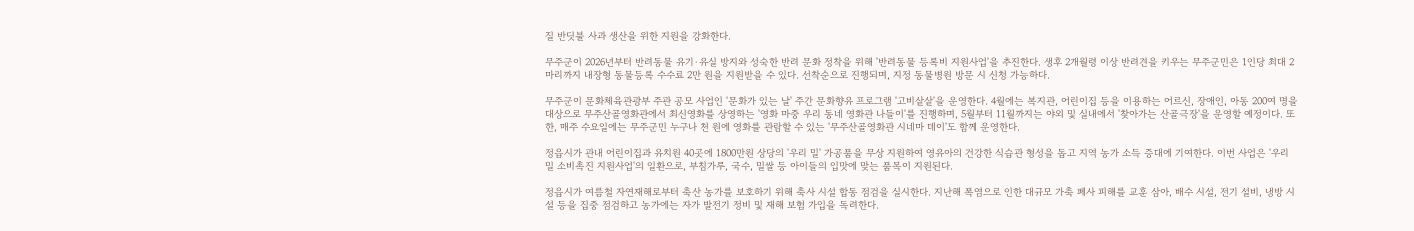질 반딧불 사과 생산을 위한 지원을 강화한다.

무주군이 2026년부터 반려동물 유기·유실 방지와 성숙한 반려 문화 정착을 위해 '반려동물 등록비 지원사업'을 추진한다. 생후 2개월령 이상 반려견을 키우는 무주군민은 1인당 최대 2마리까지 내장형 동물등록 수수료 2만 원을 지원받을 수 있다. 선착순으로 진행되며, 지정 동물병원 방문 시 신청 가능하다.

무주군이 문화체육관광부 주관 공모 사업인 '문화가 있는 날' 주간 문화향유 프로그램 '고비샅샅'을 운영한다. 4월에는 복지관, 어린이집 등을 이용하는 어르신, 장애인, 아동 200여 명을 대상으로 무주산골영화관에서 최신영화를 상영하는 '영화 마중 우리 동네 영화관 나들이'를 진행하며, 5월부터 11월까지는 야외 및 실내에서 '찾아가는 산골극장'을 운영할 예정이다. 또한, 매주 수요일에는 무주군민 누구나 천 원에 영화를 관람할 수 있는 '무주산골영화관 시네마 데이'도 함께 운영한다.

정읍시가 관내 어린이집과 유치원 40곳에 1800만원 상당의 '우리 밀' 가공품을 무상 지원하여 영유아의 건강한 식습관 형성을 돕고 지역 농가 소득 증대에 기여한다. 이번 사업은 '우리 밀 소비촉진 지원사업'의 일환으로, 부침가루, 국수, 밀쌀 등 아이들의 입맛에 맞는 품목이 지원된다.

정읍시가 여름철 자연재해로부터 축산 농가를 보호하기 위해 축사 시설 합동 점검을 실시한다. 지난해 폭염으로 인한 대규모 가축 폐사 피해를 교훈 삼아, 배수 시설, 전기 설비, 냉방 시설 등을 집중 점검하고 농가에는 자가 발전기 정비 및 재해 보험 가입을 독려한다.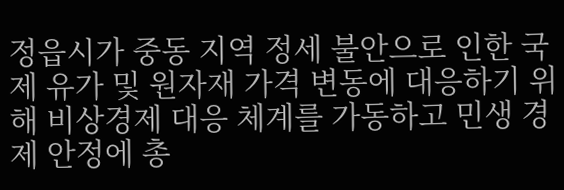정읍시가 중동 지역 정세 불안으로 인한 국제 유가 및 원자재 가격 변동에 대응하기 위해 비상경제 대응 체계를 가동하고 민생 경제 안정에 총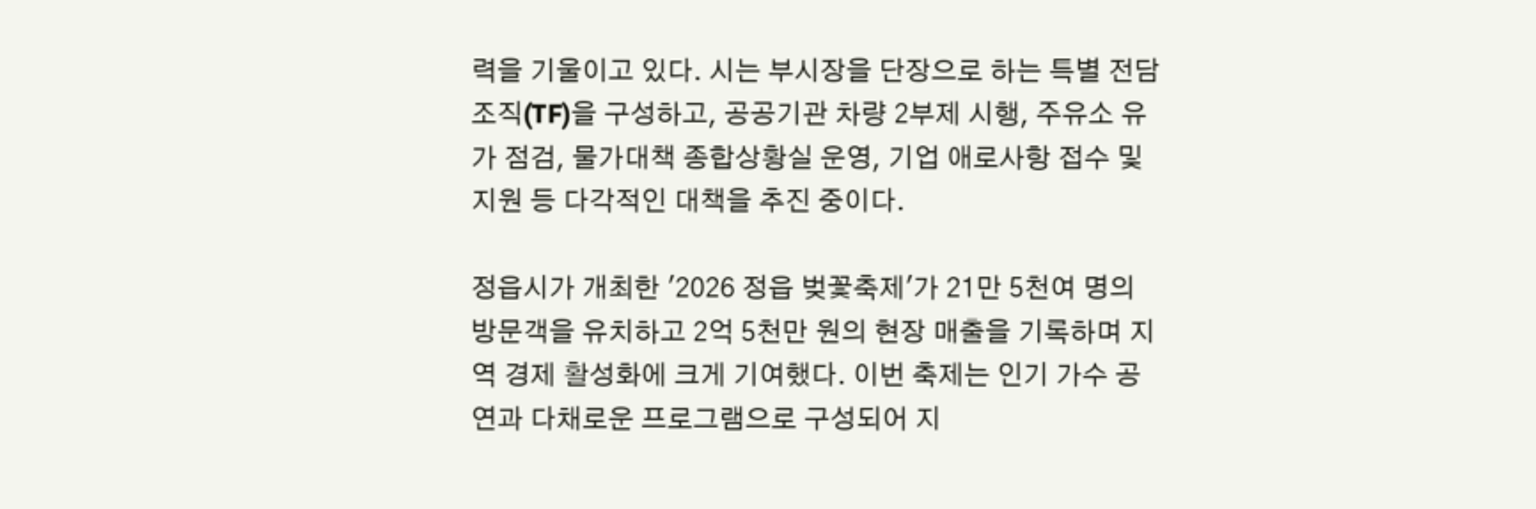력을 기울이고 있다. 시는 부시장을 단장으로 하는 특별 전담 조직(TF)을 구성하고, 공공기관 차량 2부제 시행, 주유소 유가 점검, 물가대책 종합상황실 운영, 기업 애로사항 접수 및 지원 등 다각적인 대책을 추진 중이다.

정읍시가 개최한 '2026 정읍 벚꽃축제'가 21만 5천여 명의 방문객을 유치하고 2억 5천만 원의 현장 매출을 기록하며 지역 경제 활성화에 크게 기여했다. 이번 축제는 인기 가수 공연과 다채로운 프로그램으로 구성되어 지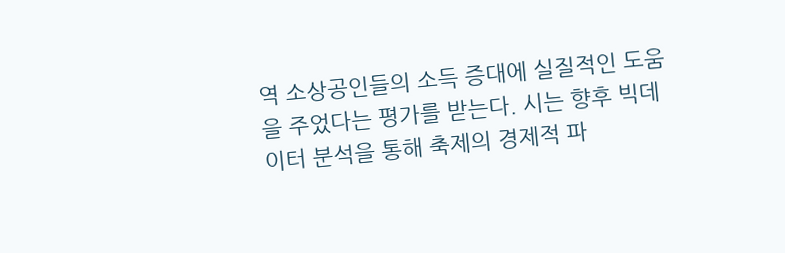역 소상공인들의 소득 증대에 실질적인 도움을 주었다는 평가를 받는다. 시는 향후 빅데이터 분석을 통해 축제의 경제적 파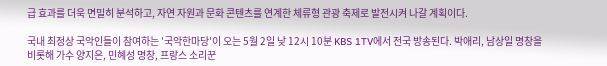급 효과를 더욱 면밀히 분석하고, 자연 자원과 문화 콘텐츠를 연계한 체류형 관광 축제로 발전시켜 나갈 계획이다.

국내 최정상 국악인들이 참여하는 '국악한마당'이 오는 5월 2일 낮 12시 10분 KBS 1TV에서 전국 방송된다. 박애리, 남상일 명창을 비롯해 가수 양지은, 민혜성 명창, 프랑스 소리꾼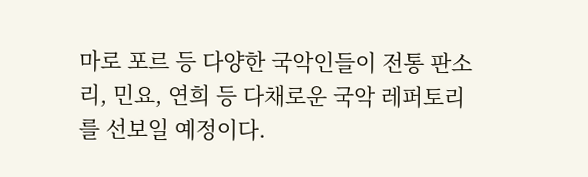마로 포르 등 다양한 국악인들이 전통 판소리, 민요, 연희 등 다채로운 국악 레퍼토리를 선보일 예정이다.